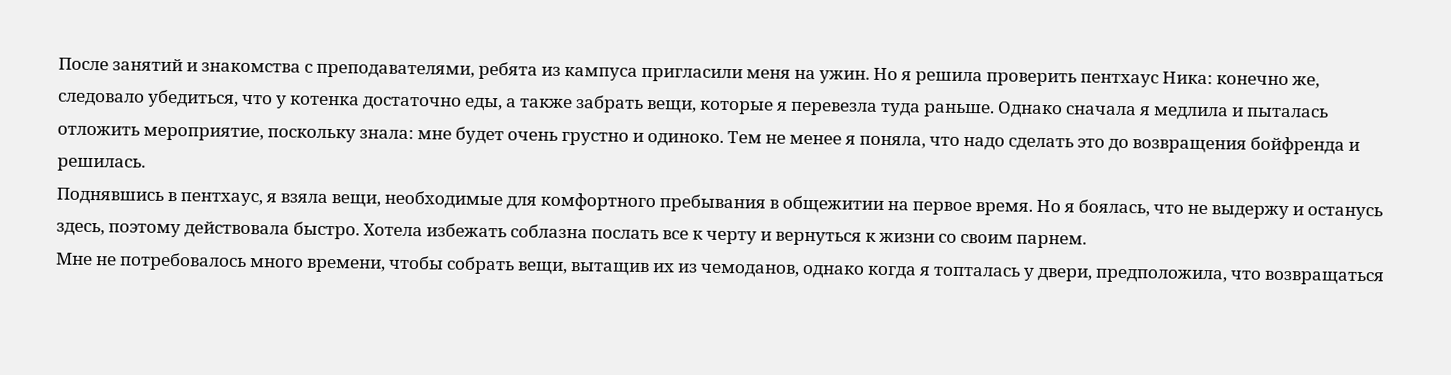После занятий и знакомства с преподавателями, ребята из кампуса пригласили меня на ужин. Но я решила проверить пентхаус Ника: конечно же, следовало убедиться, что у котенка достаточно еды, а также забрать вещи, которые я перевезла туда раньше. Однако сначала я медлила и пыталась отложить мероприятие, поскольку знала: мне будет очень грустно и одиноко. Тем не менее я поняла, что надо сделать это до возвращения бойфренда и решилась.
Поднявшись в пентхаус, я взяла вещи, необходимые для комфортного пребывания в общежитии на первое время. Но я боялась, что не выдержу и останусь здесь, поэтому действовала быстро. Хотела избежать соблазна послать все к черту и вернуться к жизни со своим парнем.
Мне не потребовалось много времени, чтобы собрать вещи, вытащив их из чемоданов, однако когда я топталась у двери, предположила, что возвращаться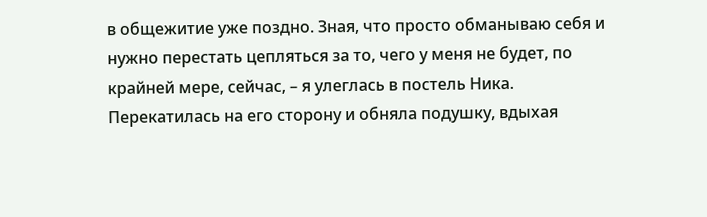в общежитие уже поздно. Зная, что просто обманываю себя и нужно перестать цепляться за то, чего у меня не будет, по крайней мере, сейчас, – я улеглась в постель Ника. Перекатилась на его сторону и обняла подушку, вдыхая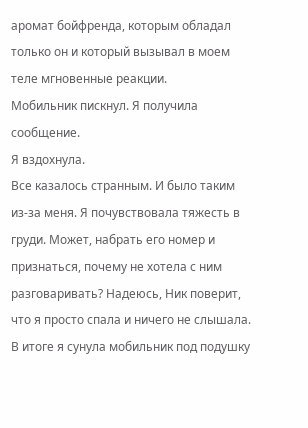аромат бойфренда, которым обладал только он и который вызывал в моем теле мгновенные реакции.
Мобильник пискнул. Я получила сообщение.
Я вздохнула.
Все казалось странным. И было таким из-за меня. Я почувствовала тяжесть в груди. Может, набрать его номер и признаться, почему не хотела с ним разговаривать? Надеюсь, Ник поверит, что я просто спала и ничего не слышала. В итоге я сунула мобильник под подушку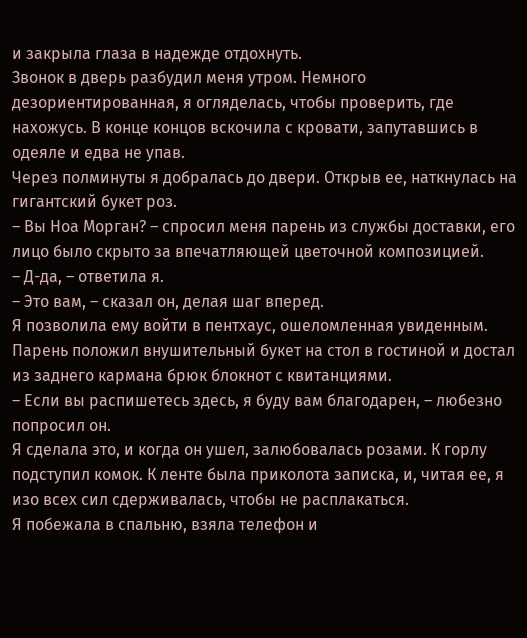и закрыла глаза в надежде отдохнуть.
Звонок в дверь разбудил меня утром. Немного дезориентированная, я огляделась, чтобы проверить, где нахожусь. В конце концов вскочила с кровати, запутавшись в одеяле и едва не упав.
Через полминуты я добралась до двери. Открыв ее, наткнулась на гигантский букет роз.
– Вы Ноа Морган? – спросил меня парень из службы доставки, его лицо было скрыто за впечатляющей цветочной композицией.
– Д-да, – ответила я.
– Это вам, – сказал он, делая шаг вперед.
Я позволила ему войти в пентхаус, ошеломленная увиденным. Парень положил внушительный букет на стол в гостиной и достал из заднего кармана брюк блокнот с квитанциями.
– Если вы распишетесь здесь, я буду вам благодарен, – любезно попросил он.
Я сделала это, и когда он ушел, залюбовалась розами. К горлу подступил комок. К ленте была приколота записка, и, читая ее, я изо всех сил сдерживалась, чтобы не расплакаться.
Я побежала в спальню, взяла телефон и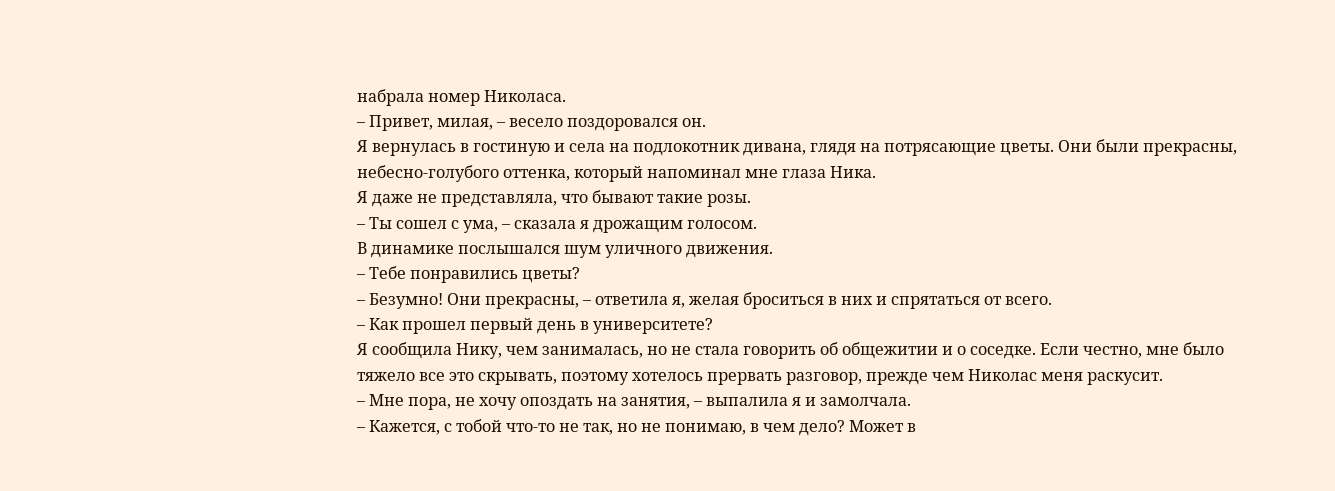набрала номер Николаса.
– Привет, милая, – весело поздоровался он.
Я вернулась в гостиную и села на подлокотник дивана, глядя на потрясающие цветы. Они были прекрасны, небесно-голубого оттенка, который напоминал мне глаза Ника.
Я даже не представляла, что бывают такие розы.
– Ты сошел с ума, – сказала я дрожащим голосом.
В динамике послышался шум уличного движения.
– Тебе понравились цветы?
– Безумно! Они прекрасны, – ответила я, желая броситься в них и спрятаться от всего.
– Как прошел первый день в университете?
Я сообщила Нику, чем занималась, но не стала говорить об общежитии и о соседке. Если честно, мне было тяжело все это скрывать, поэтому хотелось прервать разговор, прежде чем Николас меня раскусит.
– Мне пора, не хочу опоздать на занятия, – выпалила я и замолчала.
– Кажется, с тобой что-то не так, но не понимаю, в чем дело? Может в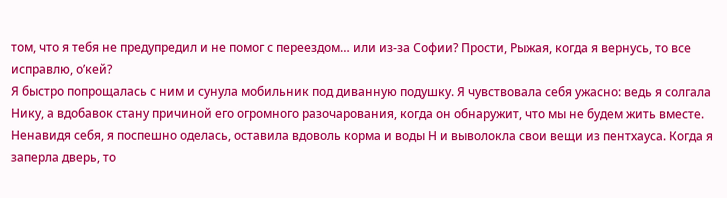том, что я тебя не предупредил и не помог с переездом… или из-за Софии? Прости, Рыжая, когда я вернусь, то все исправлю, о’кей?
Я быстро попрощалась с ним и сунула мобильник под диванную подушку. Я чувствовала себя ужасно: ведь я солгала Нику, а вдобавок стану причиной его огромного разочарования, когда он обнаружит, что мы не будем жить вместе.
Ненавидя себя, я поспешно оделась, оставила вдоволь корма и воды Н и выволокла свои вещи из пентхауса. Когда я заперла дверь, то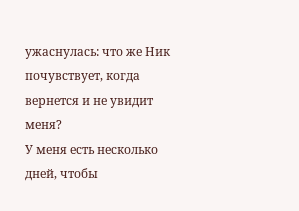ужаснулась: что же Ник почувствует, когда вернется и не увидит меня?
У меня есть несколько дней, чтобы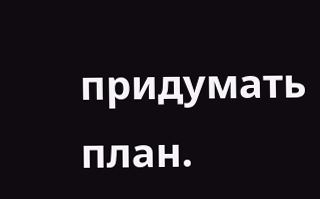придумать план.